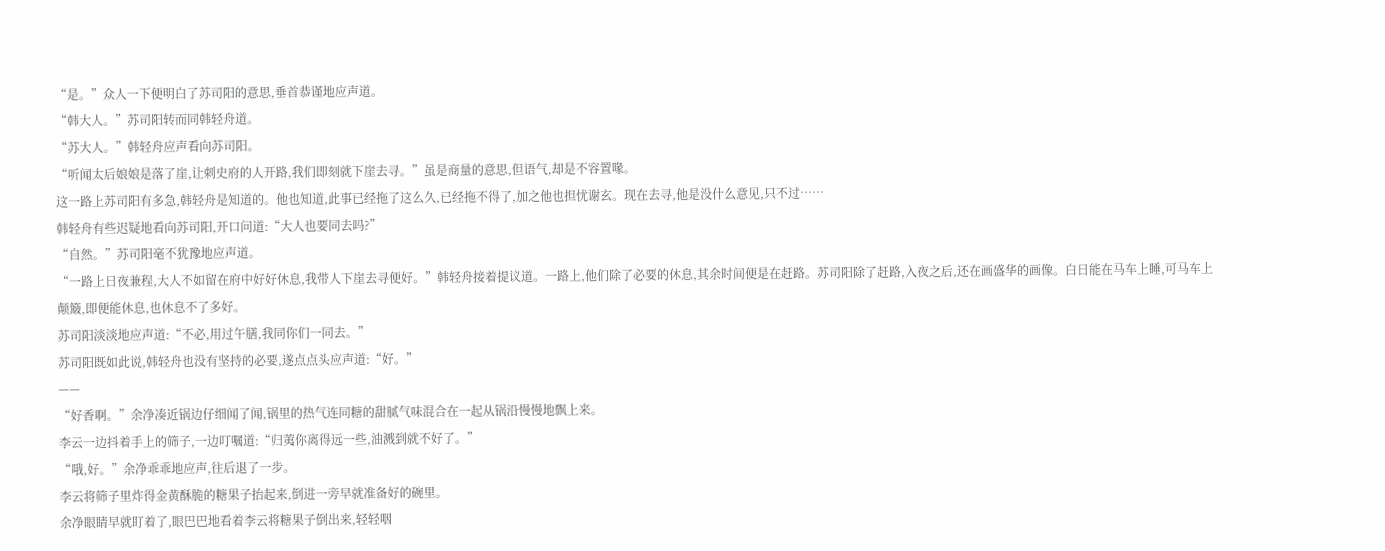“是。”众人一下便明白了苏司阳的意思,垂首恭谨地应声道。
“韩大人。”苏司阳转而同韩轻舟道。
“苏大人。”韩轻舟应声看向苏司阳。
“听闻太后娘娘是落了崖,让刺史府的人开路,我们即刻就下崖去寻。”虽是商量的意思,但语气,却是不容置喙。
这一路上苏司阳有多急,韩轻舟是知道的。他也知道,此事已经拖了这么久,已经拖不得了,加之他也担忧谢玄。现在去寻,他是没什么意见,只不过……
韩轻舟有些迟疑地看向苏司阳,开口问道:“大人也要同去吗?”
“自然。”苏司阳毫不犹豫地应声道。
“一路上日夜兼程,大人不如留在府中好好休息,我带人下崖去寻便好。”韩轻舟接着提议道。一路上,他们除了必要的休息,其余时间便是在赶路。苏司阳除了赶路,入夜之后,还在画盛华的画像。白日能在马车上睡,可马车上颠簸,即便能休息,也休息不了多好。
苏司阳淡淡地应声道:“不必,用过午膳,我同你们一同去。”
苏司阳既如此说,韩轻舟也没有坚持的必要,遂点点头应声道:“好。”
——
“好香啊。”余净凑近锅边仔细闻了闻,锅里的热气连同糖的甜腻气味混合在一起从锅沿慢慢地飘上来。
李云一边抖着手上的筛子,一边叮嘱道:“归荑你离得远一些,油溅到就不好了。”
“哦,好。”余净乖乖地应声,往后退了一步。
李云将筛子里炸得金黄酥脆的糖果子抬起来,倒进一旁早就准备好的碗里。
余净眼睛早就盯着了,眼巴巴地看着李云将糖果子倒出来,轻轻咽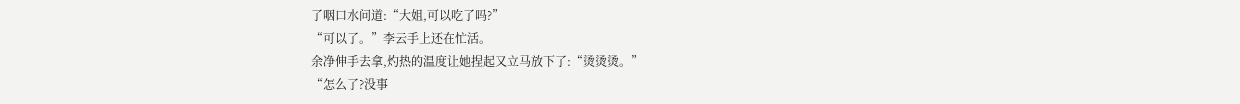了咽口水问道:“大姐,可以吃了吗?”
“可以了。”李云手上还在忙活。
余净伸手去拿,灼热的温度让她捏起又立马放下了:“烫烫烫。”
“怎么了?没事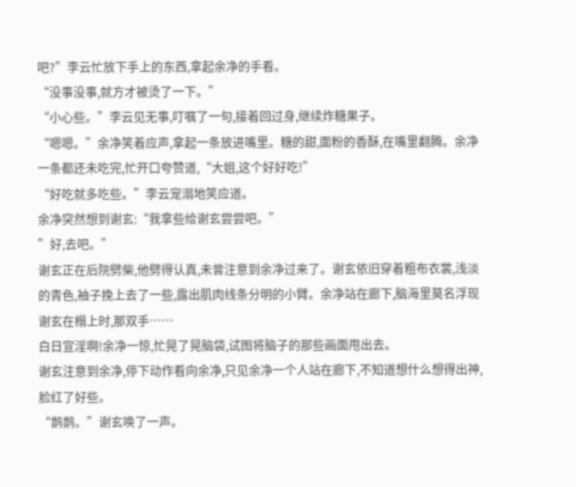吧?”李云忙放下手上的东西,拿起余净的手看。
“没事没事,就方才被烫了一下。”
“小心些。”李云见无事,叮嘱了一句,接着回过身,继续炸糖果子。
“嗯嗯。”余净笑着应声,拿起一条放进嘴里。糖的甜,面粉的香酥,在嘴里翻腾。余净一条都还未吃完,忙开口夸赞道,“大姐,这个好好吃!”
“好吃就多吃些。”李云宠溺地笑应道。
余净突然想到谢玄:“我拿些给谢玄尝尝吧。”
”好,去吧。”
谢玄正在后院劈柴,他劈得认真,未曾注意到余净过来了。谢玄依旧穿着粗布衣裳,浅淡的青色,袖子挽上去了一些,露出肌肉线条分明的小臂。余净站在廊下,脑海里莫名浮现谢玄在榻上时,那双手……
白日宣淫啊!余净一惊,忙晃了晃脑袋,试图将脑子的那些画面甩出去。
谢玄注意到余净,停下动作看向余净,只见余净一个人站在廊下,不知道想什么想得出神,脸红了好些。
“鹊鹊。”谢玄唤了一声。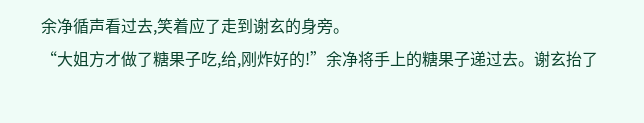余净循声看过去,笑着应了走到谢玄的身旁。
“大姐方才做了糖果子吃,给,刚炸好的!”余净将手上的糖果子递过去。谢玄抬了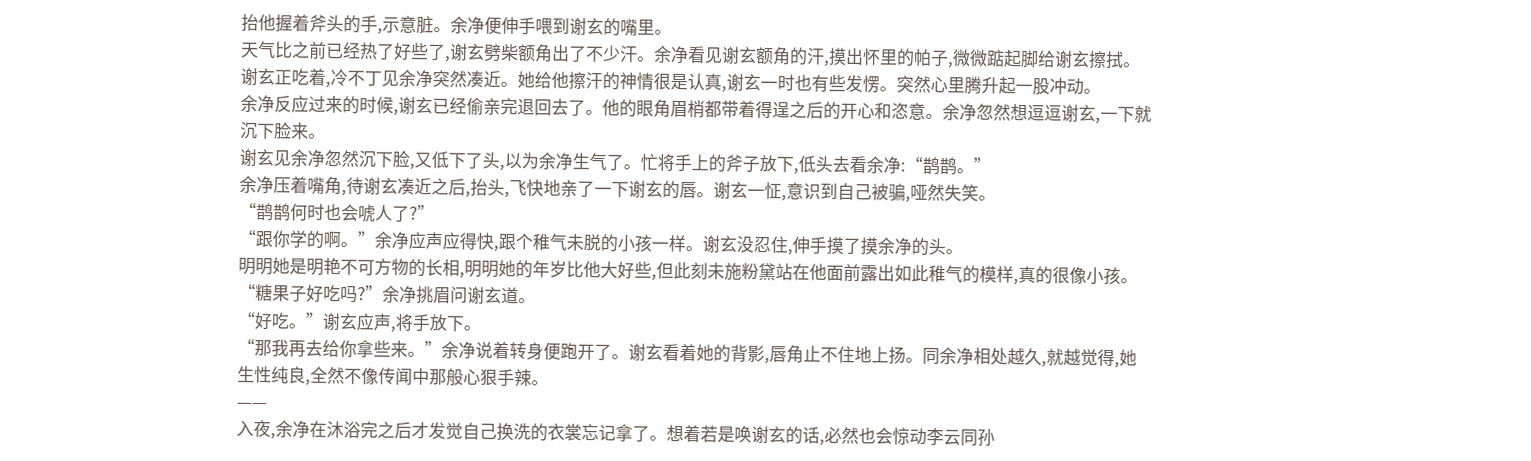抬他握着斧头的手,示意脏。余净便伸手喂到谢玄的嘴里。
天气比之前已经热了好些了,谢玄劈柴额角出了不少汗。余净看见谢玄额角的汗,摸出怀里的帕子,微微踮起脚给谢玄擦拭。
谢玄正吃着,冷不丁见余净突然凑近。她给他擦汗的神情很是认真,谢玄一时也有些发愣。突然心里腾升起一股冲动。
余净反应过来的时候,谢玄已经偷亲完退回去了。他的眼角眉梢都带着得逞之后的开心和恣意。余净忽然想逗逗谢玄,一下就沉下脸来。
谢玄见余净忽然沉下脸,又低下了头,以为余净生气了。忙将手上的斧子放下,低头去看余净:“鹊鹊。”
余净压着嘴角,待谢玄凑近之后,抬头,飞快地亲了一下谢玄的唇。谢玄一怔,意识到自己被骗,哑然失笑。
“鹊鹊何时也会唬人了?”
“跟你学的啊。”余净应声应得快,跟个稚气未脱的小孩一样。谢玄没忍住,伸手摸了摸余净的头。
明明她是明艳不可方物的长相,明明她的年岁比他大好些,但此刻未施粉黛站在他面前露出如此稚气的模样,真的很像小孩。
“糖果子好吃吗?”余净挑眉问谢玄道。
“好吃。”谢玄应声,将手放下。
“那我再去给你拿些来。”余净说着转身便跑开了。谢玄看着她的背影,唇角止不住地上扬。同余净相处越久,就越觉得,她生性纯良,全然不像传闻中那般心狠手辣。
——
入夜,余净在沐浴完之后才发觉自己换洗的衣裳忘记拿了。想着若是唤谢玄的话,必然也会惊动李云同孙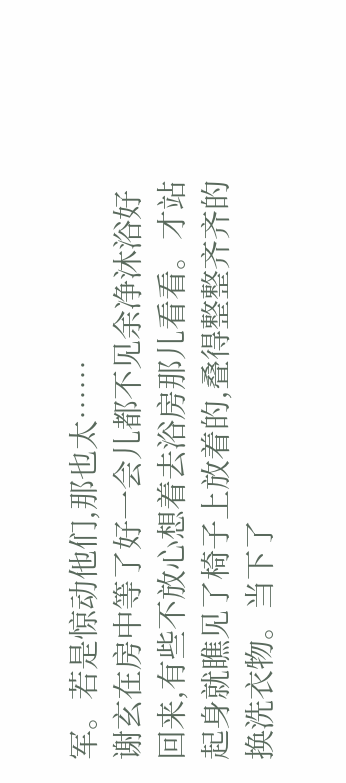军。若是惊动他们,那也太……
谢玄在房中等了好一会儿都不见余净沐浴好回来,有些不放心想着去浴房那儿看看。才站起身就瞧见了椅子上放着的,叠得整整齐齐的换洗衣物。当下了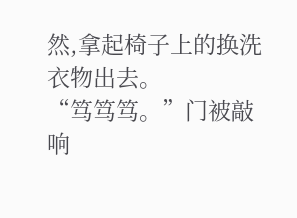然,拿起椅子上的换洗衣物出去。
“笃笃笃。”门被敲响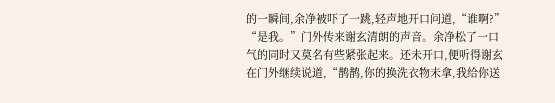的一瞬间,余净被吓了一跳,轻声地开口问道,“谁啊?”
“是我。”门外传来谢玄清朗的声音。余净松了一口气的同时又莫名有些紧张起来。还未开口,便听得谢玄在门外继续说道,“鹊鹊,你的换洗衣物未拿,我给你送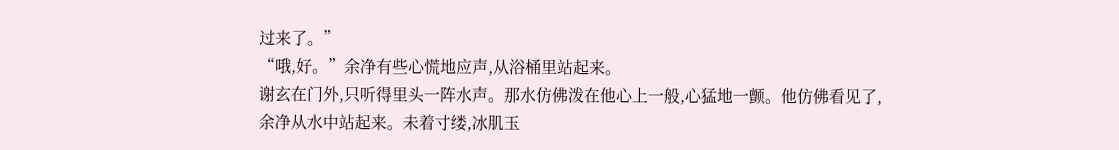过来了。”
“哦,好。”余净有些心慌地应声,从浴桶里站起来。
谢玄在门外,只听得里头一阵水声。那水仿佛泼在他心上一般,心猛地一颤。他仿佛看见了,余净从水中站起来。未着寸缕,冰肌玉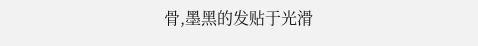骨,墨黑的发贴于光滑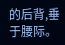的后背,垂于腰际。